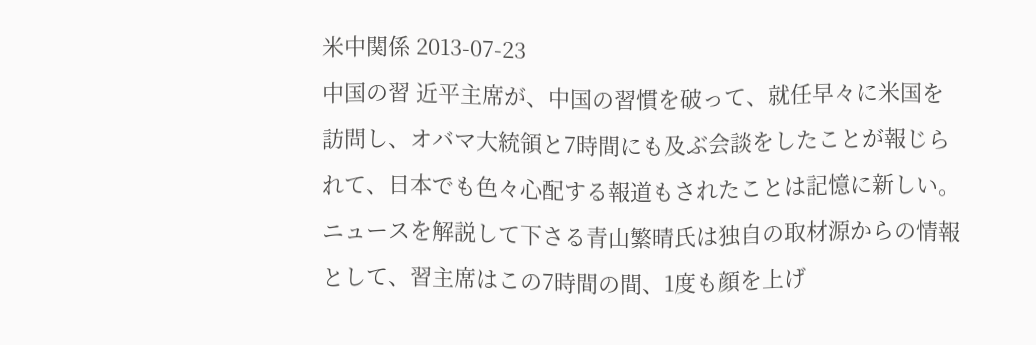米中関係 2013-07-23
中国の習 近平主席が、中国の習慣を破って、就任早々に米国を
訪問し、オバマ大統領と7時間にも及ぶ会談をしたことが報じら
れて、日本でも色々心配する報道もされたことは記憶に新しい。
ニュースを解説して下さる青山繁晴氏は独自の取材源からの情報
として、習主席はこの7時間の間、1度も顔を上げ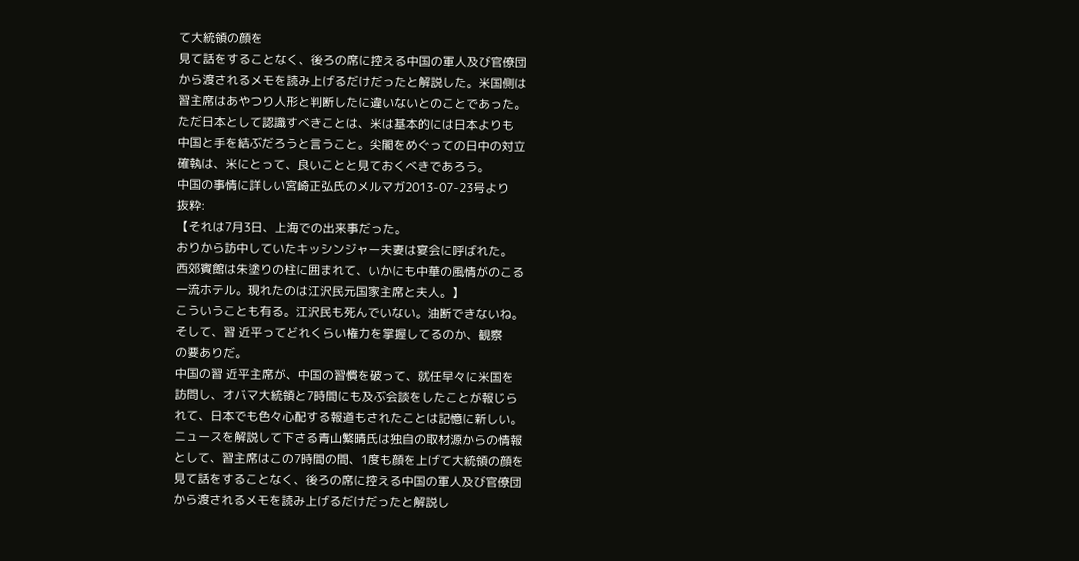て大統領の顔を
見て話をすることなく、後ろの席に控える中国の軍人及び官僚団
から渡されるメモを読み上げるだけだったと解説した。米国側は
習主席はあやつり人形と判断したに違いないとのことであった。
ただ日本として認識すべきことは、米は基本的には日本よりも
中国と手を結ぶだろうと言うこと。尖閣をめぐっての日中の対立
確執は、米にとって、良いことと見ておくべきであろう。
中国の事情に詳しい宮崎正弘氏のメルマガ2013-07-23号より
抜粋:
【それは7月3日、上海での出来事だった。
おりから訪中していたキッシンジャー夫妻は宴会に呼ばれた。
西郊賓館は朱塗りの柱に囲まれて、いかにも中華の風情がのこる
一流ホテル。現れたのは江沢民元国家主席と夫人。】
こういうことも有る。江沢民も死んでいない。油断できないね。
そして、習 近平ってどれくらい権力を掌握してるのか、観察
の要ありだ。
中国の習 近平主席が、中国の習慣を破って、就任早々に米国を
訪問し、オバマ大統領と7時間にも及ぶ会談をしたことが報じら
れて、日本でも色々心配する報道もされたことは記憶に新しい。
ニュースを解説して下さる青山繁晴氏は独自の取材源からの情報
として、習主席はこの7時間の間、1度も顔を上げて大統領の顔を
見て話をすることなく、後ろの席に控える中国の軍人及び官僚団
から渡されるメモを読み上げるだけだったと解説し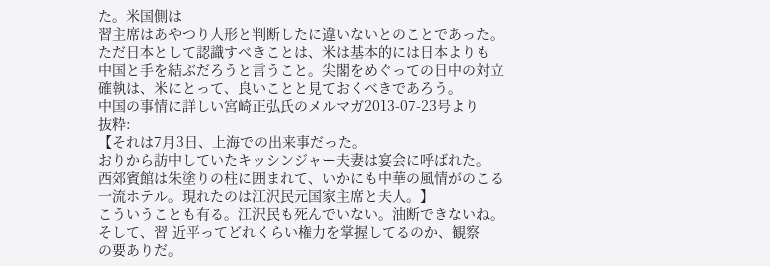た。米国側は
習主席はあやつり人形と判断したに違いないとのことであった。
ただ日本として認識すべきことは、米は基本的には日本よりも
中国と手を結ぶだろうと言うこと。尖閣をめぐっての日中の対立
確執は、米にとって、良いことと見ておくべきであろう。
中国の事情に詳しい宮崎正弘氏のメルマガ2013-07-23号より
抜粋:
【それは7月3日、上海での出来事だった。
おりから訪中していたキッシンジャー夫妻は宴会に呼ばれた。
西郊賓館は朱塗りの柱に囲まれて、いかにも中華の風情がのこる
一流ホテル。現れたのは江沢民元国家主席と夫人。】
こういうことも有る。江沢民も死んでいない。油断できないね。
そして、習 近平ってどれくらい権力を掌握してるのか、観察
の要ありだ。